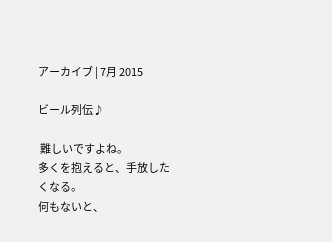アーカイブ | 7月 2015

ビール列伝♪

 難しいですよね。
多くを抱えると、手放したくなる。
何もないと、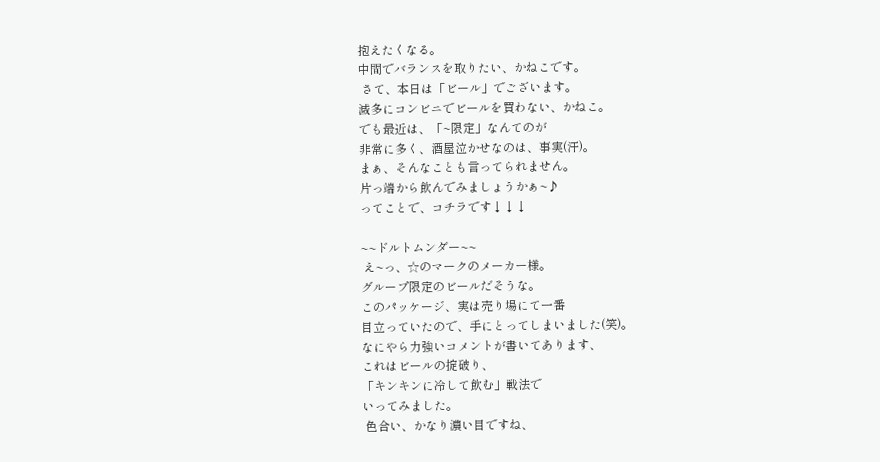抱えたくなる。
中間でバランスを取りたい、かねこです。
 さて、本日は「ビール」でございます。
滅多にコンビニでビールを買わない、かねこ。
でも最近は、「~限定」なんてのが
非常に多く、酒屋泣かせなのは、事実(汗)。
まぁ、そんなことも言ってられません。
片っ端から飲んでみましょうかぁ~♪
ってことで、コチラです↓↓↓

~~ドルトムンダー~~
 え~っ、☆のマークのメーカー様。
グループ限定のビールだそうな。
このパッケージ、実は売り場にて一番
目立っていたので、手にとってしまいました(笑)。
なにやら力強いコメントが書いてあります、
これはビールの掟破り、
「キンキンに冷して飲む」戦法で
いってみました。
 色合い、かなり濃い目ですね、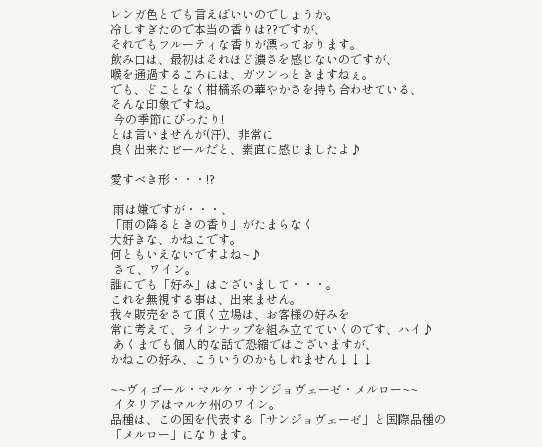レンガ色とでも言えばいいのでしょうか。
冷しすぎたので本当の香りは??ですが、
それでもフルーティな香りが漂っております。
飲み口は、最初はそれほど濃さを感じないのですが、
喉を通過するころには、ガツンっときますねぇ。
でも、どことなく柑橘系の華やかさを持ち合わせている、
そんな印象ですね。
 今の季節にぴったり!
とは言いませんが(汗)、非常に
良く出来たビールだと、素直に感じましたよ♪

愛すべき形・・・!?

 雨は嫌ですが・・・、
「雨の降るときの香り」がたまらなく
大好きな、かねこです。
何ともいえないですよね~♪
 さて、ワイン。
誰にでも「好み」はございまして・・・。
これを無視する事は、出来ません。
我々販売をさて頂く立場は、お客様の好みを
常に考えて、ラインナップを組み立てていくのです、ハイ♪
 あくまでも個人的な話で恐縮ではございますが、
かねこの好み、こういうのかもしれません↓↓↓

~~ヴィゴール・マルケ・サンジョヴェーゼ・メルロー~~
 イタリアはマルケ州のワイン。
品種は、この国を代表する「サンジョヴェーゼ」と国際品種の
「メルロー」になります。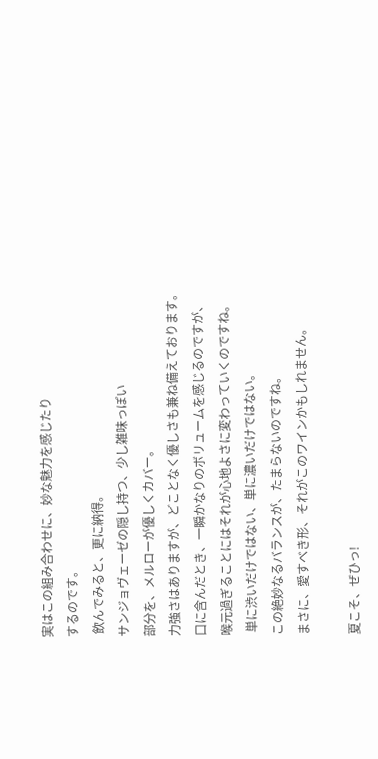実はこの組み合わせに、妙な魅力を感じたり
するのです。
 飲んでみると、更に納得。
サンジョヴェーゼの隠し持つ、少し雑味っぽい
部分を、メルローが優しくカバー。
力強さはありますが、どことなく優しさも兼ね備えております。
口に含んだとき、一瞬かなりのボリュームを感じるのですが、
喉元過ぎることにはそれが心地よさに変わっていくのですね。
 単に渋いだけではない、単に濃いだけではない。
この絶妙なるバランスが、たまらないのですね。
まさに、愛すべき形、それがこのワインかもしれません。

夏こそ、ぜひっ!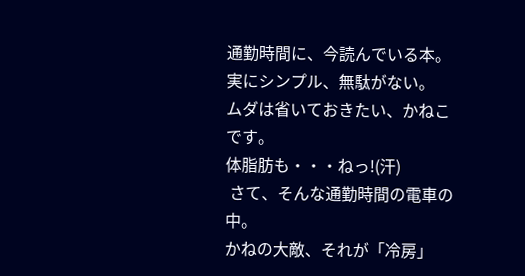通勤時間に、今読んでいる本。
実にシンプル、無駄がない。
ムダは省いておきたい、かねこです。
体脂肪も・・・ねっ!(汗)
 さて、そんな通勤時間の電車の中。
かねの大敵、それが「冷房」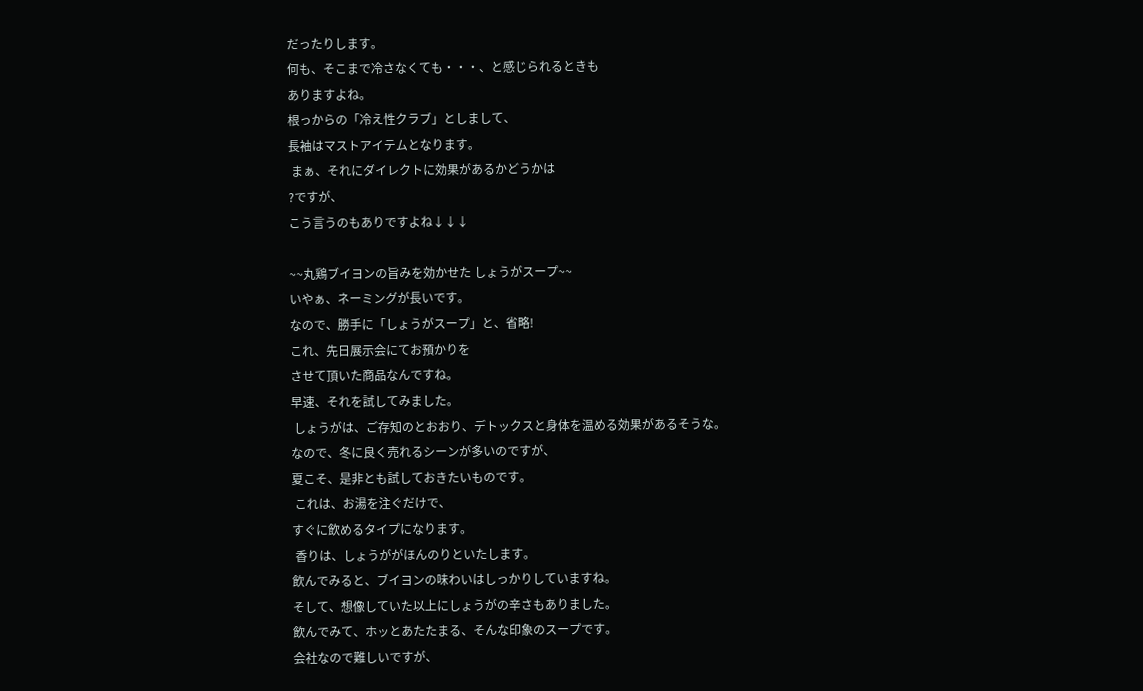だったりします。
何も、そこまで冷さなくても・・・、と感じられるときも
ありますよね。
根っからの「冷え性クラブ」としまして、
長袖はマストアイテムとなります。
 まぁ、それにダイレクトに効果があるかどうかは
?ですが、
こう言うのもありですよね↓↓↓

~~丸鶏ブイヨンの旨みを効かせた しょうがスープ~~
いやぁ、ネーミングが長いです。
なので、勝手に「しょうがスープ」と、省略!
これ、先日展示会にてお預かりを
させて頂いた商品なんですね。
早速、それを試してみました。
 しょうがは、ご存知のとおおり、デトックスと身体を温める効果があるそうな。
なので、冬に良く売れるシーンが多いのですが、
夏こそ、是非とも試しておきたいものです。
 これは、お湯を注ぐだけで、
すぐに飲めるタイプになります。
 香りは、しょうががほんのりといたします。
飲んでみると、ブイヨンの味わいはしっかりしていますね。
そして、想像していた以上にしょうがの辛さもありました。
飲んでみて、ホッとあたたまる、そんな印象のスープです。
会社なので難しいですが、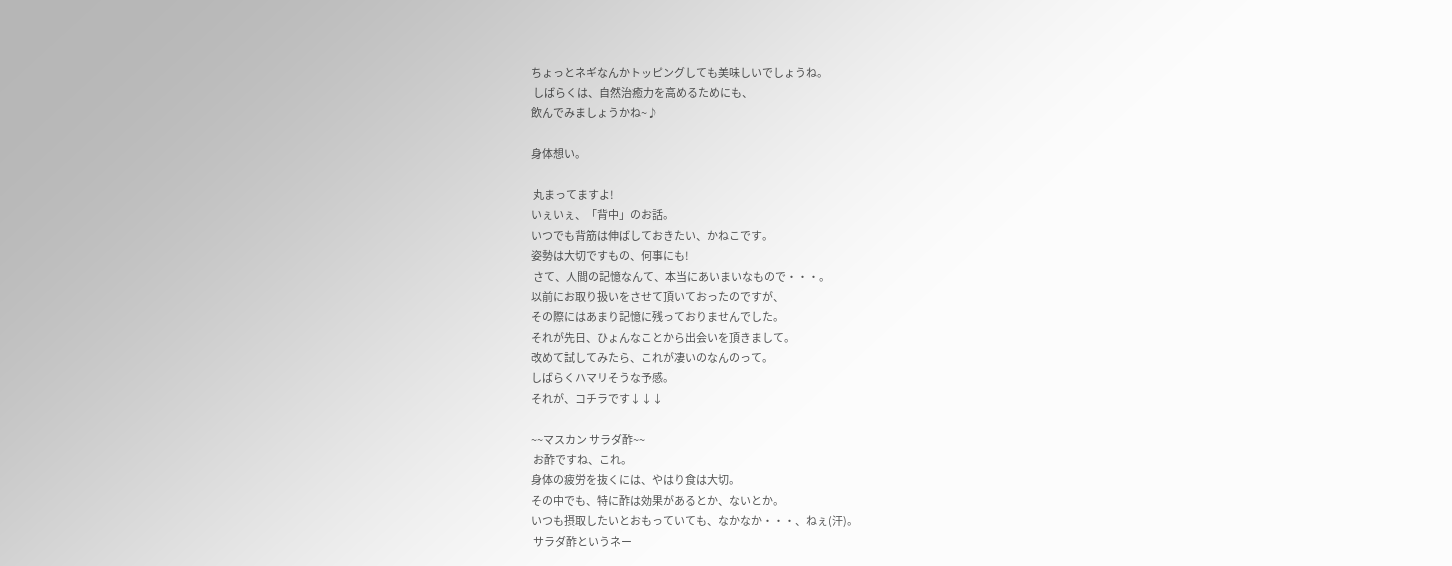ちょっとネギなんかトッピングしても美味しいでしょうね。
 しばらくは、自然治癒力を高めるためにも、
飲んでみましょうかね~♪

身体想い。

 丸まってますよ!
いぇいぇ、「背中」のお話。
いつでも背筋は伸ばしておきたい、かねこです。
姿勢は大切ですもの、何事にも!
 さて、人間の記憶なんて、本当にあいまいなもので・・・。
以前にお取り扱いをさせて頂いておったのですが、
その際にはあまり記憶に残っておりませんでした。
それが先日、ひょんなことから出会いを頂きまして。
改めて試してみたら、これが凄いのなんのって。
しばらくハマリそうな予感。
それが、コチラです↓↓↓

~~マスカン サラダ酢~~
 お酢ですね、これ。
身体の疲労を抜くには、やはり食は大切。
その中でも、特に酢は効果があるとか、ないとか。
いつも摂取したいとおもっていても、なかなか・・・、ねぇ(汗)。
 サラダ酢というネー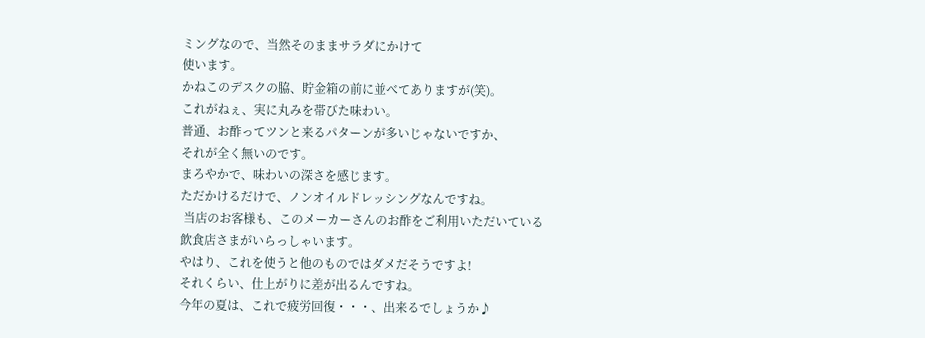ミングなので、当然そのままサラダにかけて
使います。
かねこのデスクの脇、貯金箱の前に並べてありますが(笑)。
これがねぇ、実に丸みを帯びた味わい。
普通、お酢ってツンと来るパターンが多いじゃないですか、
それが全く無いのです。
まろやかで、味わいの深さを感じます。
ただかけるだけで、ノンオイルドレッシングなんですね。
 当店のお客様も、このメーカーさんのお酢をご利用いただいている
飲食店さまがいらっしゃいます。
やはり、これを使うと他のものではダメだそうですよ!
それくらい、仕上がりに差が出るんですね。
今年の夏は、これで疲労回復・・・、出来るでしょうか♪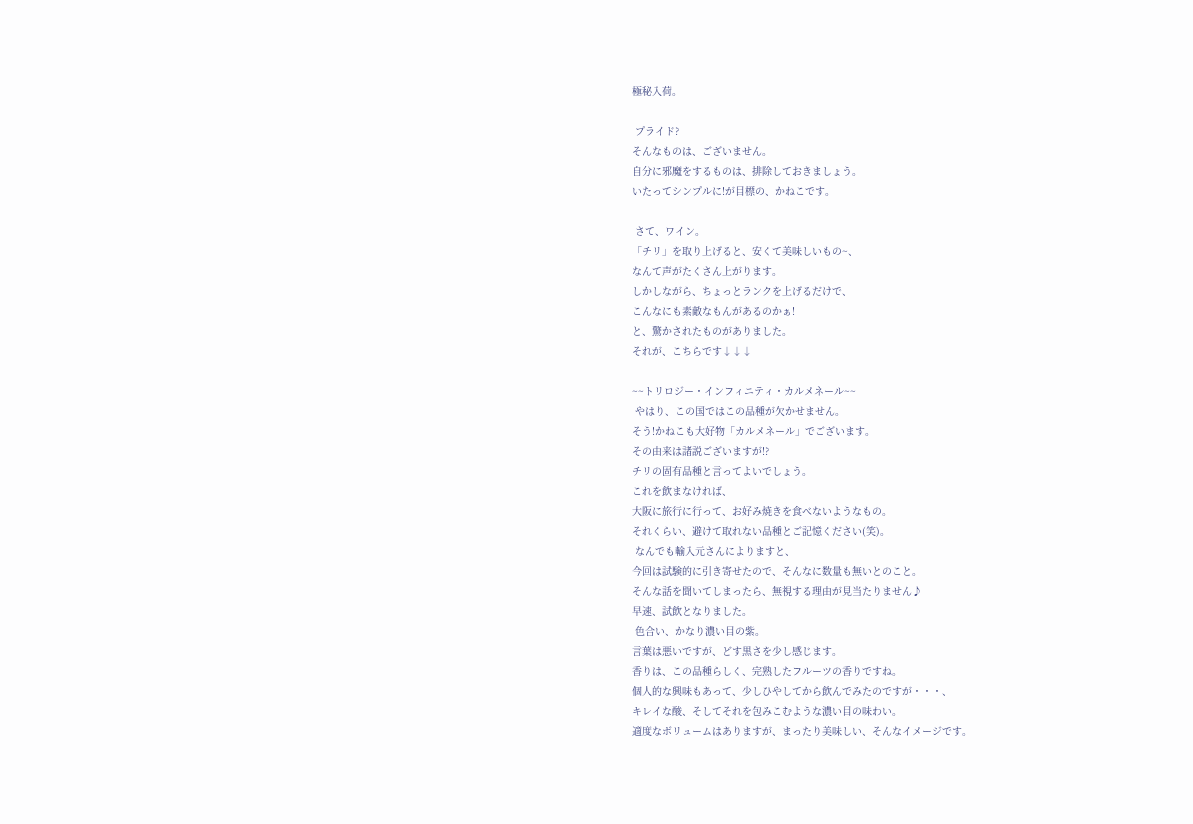極秘入荷。

 プライド?
そんなものは、ございません。
自分に邪魔をするものは、排除しておきましょう。
いたってシンプルに!が目標の、かねこです。

 さて、ワイン。
「チリ」を取り上げると、安くて美味しいもの~、
なんて声がたくさん上がります。
しかしながら、ちょっとランクを上げるだけで、
こんなにも素敵なもんがあるのかぁ!
と、驚かされたものがありました。
それが、こちらです↓↓↓

~~トリロジー・インフィニティ・カルメネール~~
 やはり、この国ではこの品種が欠かせません。
そう!かねこも大好物「カルメネール」でございます。
その由来は諸説ございますが!?
チリの固有品種と言ってよいでしょう。
これを飲まなければ、
大阪に旅行に行って、お好み焼きを食べないようなもの。
それくらい、避けて取れない品種とご記憶ください(笑)。
 なんでも輸入元さんによりますと、
今回は試験的に引き寄せたので、そんなに数量も無いとのこと。
そんな話を聞いてしまったら、無視する理由が見当たりません♪
早速、試飲となりました。
 色合い、かなり濃い目の紫。
言葉は悪いですが、どす黒さを少し感じます。
香りは、この品種らしく、完熟したフルーツの香りですね。
個人的な興味もあって、少しひやしてから飲んでみたのですが・・・、
キレイな酸、そしてそれを包みこむような濃い目の味わい。
適度なボリュームはありますが、まったり美味しい、そんなイメージです。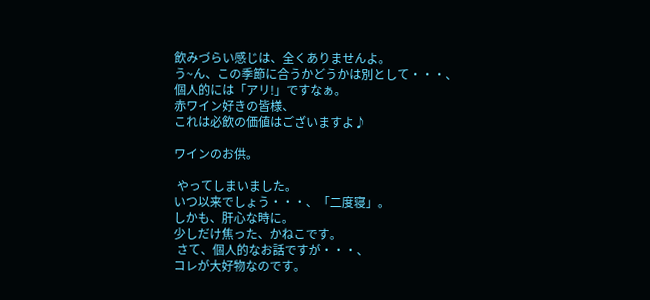飲みづらい感じは、全くありませんよ。
う~ん、この季節に合うかどうかは別として・・・、
個人的には「アリ!」ですなぁ。
赤ワイン好きの皆様、
これは必飲の価値はございますよ♪

ワインのお供。

 やってしまいました。
いつ以来でしょう・・・、「二度寝」。
しかも、肝心な時に。
少しだけ焦った、かねこです。
 さて、個人的なお話ですが・・・、
コレが大好物なのです。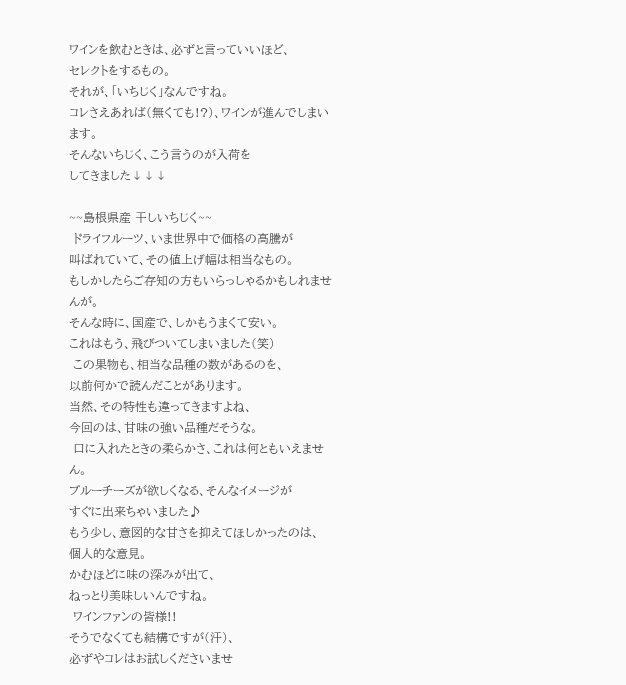ワインを飲むときは、必ずと言っていいほど、
セレクトをするもの。
それが、「いちじく」なんですね。
コレさえあれば(無くても!?)、ワインが進んでしまいます。
そんないちじく、こう言うのが入荷を
してきました↓↓↓

~~島根県産 干しいちじく~~
 ドライフルーツ、いま世界中で価格の高騰が
叫ばれていて、その値上げ幅は相当なもの。
もしかしたらご存知の方もいらっしゃるかもしれませんが。
そんな時に、国産で、しかもうまくて安い。
これはもう、飛びついてしまいました(笑)
 この果物も、相当な品種の数があるのを、
以前何かで読んだことがあります。
当然、その特性も違ってきますよね、
今回のは、甘味の強い品種だそうな。
 口に入れたときの柔らかさ、これは何ともいえません。
ブルーチーズが欲しくなる、そんなイメージが
すぐに出来ちゃいました♪
もう少し、意図的な甘さを抑えてほしかったのは、
個人的な意見。
かむほどに味の深みが出て、
ねっとり美味しいんですね。
 ワインファンの皆様!!
そうでなくても結構ですが(汗)、
必ずやコレはお試しくださいませ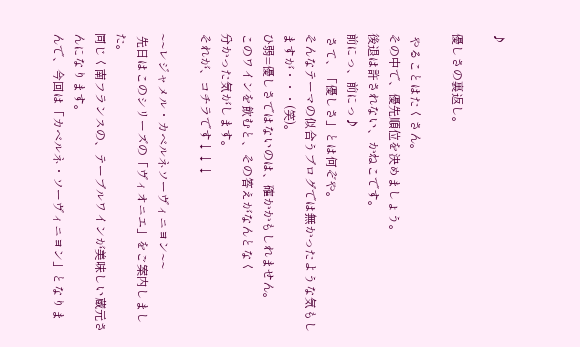♪

優しさの裏返し。

 やることはたくさん。
その中で、優先順位を決めましょう。
後退は許されない、かねこです。
前にっ、前にっ♪
 さて、「優しさ」とは何ぞや。
そんなテーマの似合うブログでは無かったような気もしますが・・・(笑)。
ひ弱=優しさではないのは、確かかもしれません。
このワインを飲むと、その答えがなんとなく
分かった気がします。
それが、コチラです↓↓↓

~~レジャメル・カベルネソーヴィニヨン~~
 先日はこのシリーズの「ヴィオニエ」をご案内しました。
同じく南フランスの、テーブルワインが美味しい蔵元さんになります。
んで、今回は「カベルネ・ソーヴィニヨン」となりま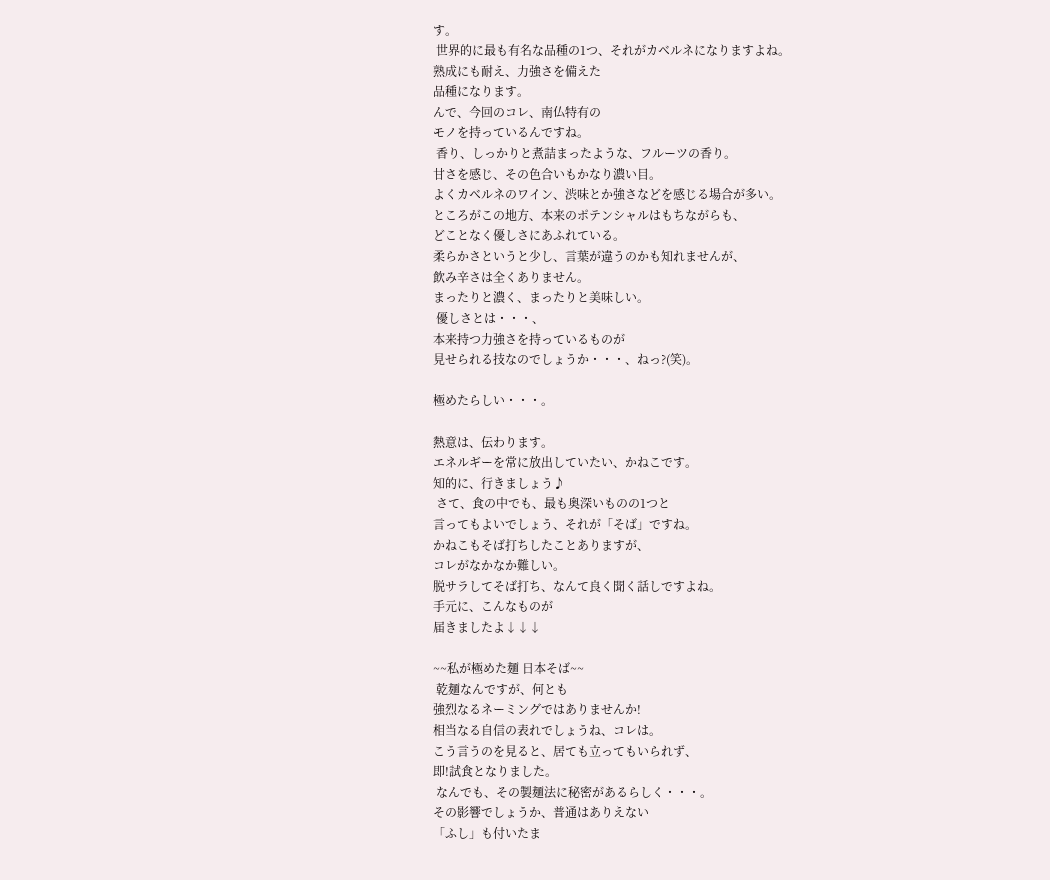す。
 世界的に最も有名な品種の1つ、それがカベルネになりますよね。
熟成にも耐え、力強さを備えた
品種になります。
んで、今回のコレ、南仏特有の
モノを持っているんですね。
 香り、しっかりと煮詰まったような、フルーツの香り。
甘さを感じ、その色合いもかなり濃い目。
よくカベルネのワイン、渋味とか強さなどを感じる場合が多い。
ところがこの地方、本来のポテンシャルはもちながらも、
どことなく優しさにあふれている。
柔らかさというと少し、言葉が違うのかも知れませんが、
飲み辛さは全くありません。
まったりと濃く、まったりと美味しい。
 優しさとは・・・、
本来持つ力強さを持っているものが
見せられる技なのでしょうか・・・、ねっ?(笑)。

極めたらしい・・・。

熱意は、伝わります。
エネルギーを常に放出していたい、かねこです。
知的に、行きましょう♪
 さて、食の中でも、最も奥深いものの1つと
言ってもよいでしょう、それが「そば」ですね。
かねこもそば打ちしたことありますが、
コレがなかなか難しい。
脱サラしてそば打ち、なんて良く聞く話しですよね。
手元に、こんなものが
届きましたよ↓↓↓

~~私が極めた麺 日本そば~~
 乾麺なんですが、何とも
強烈なるネーミングではありませんか!
相当なる自信の表れでしょうね、コレは。
こう言うのを見ると、居ても立ってもいられず、
即!試食となりました。
 なんでも、その製麺法に秘密があるらしく・・・。
その影響でしょうか、普通はありえない
「ふし」も付いたま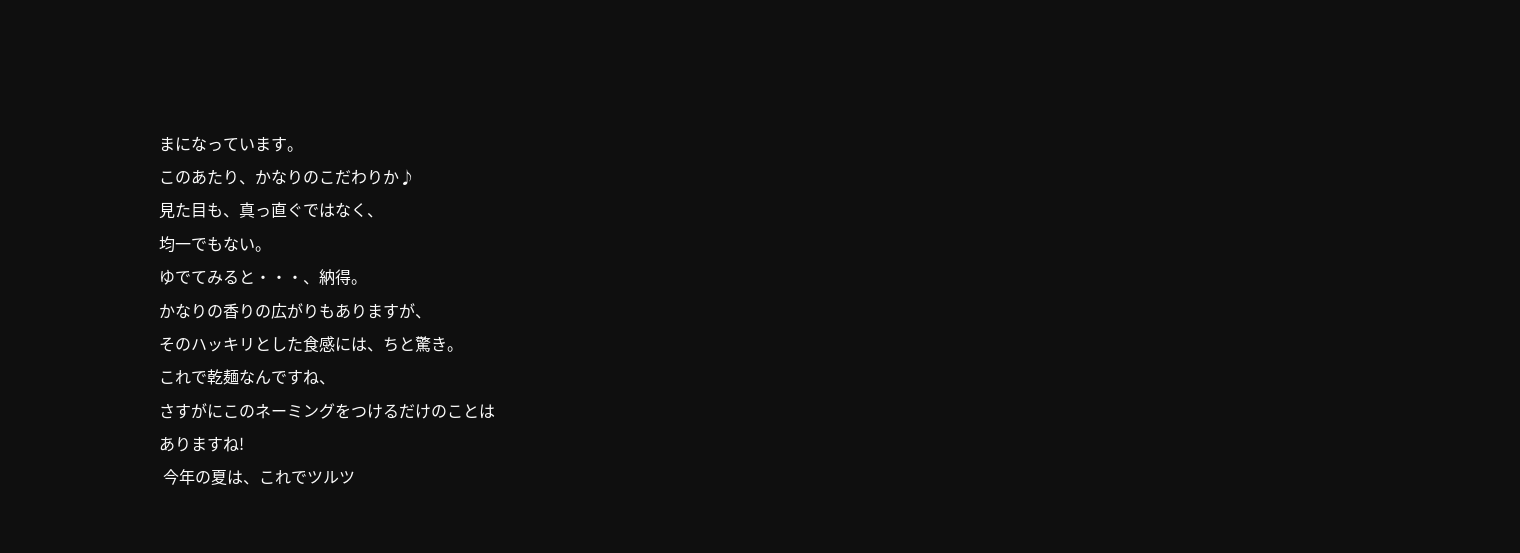まになっています。
このあたり、かなりのこだわりか♪
見た目も、真っ直ぐではなく、
均一でもない。
ゆでてみると・・・、納得。
かなりの香りの広がりもありますが、
そのハッキリとした食感には、ちと驚き。
これで乾麺なんですね、
さすがにこのネーミングをつけるだけのことは
ありますね!
 今年の夏は、これでツルツ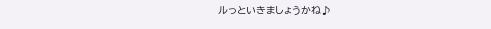ルっといきましょうかね♪